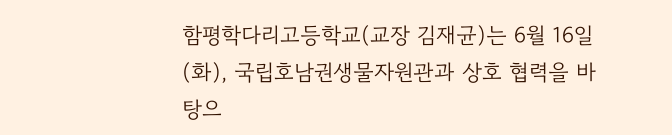함평학다리고등학교(교장 김재균)는 6월 16일(화), 국립호남권생물자원관과 상호 협력을 바탕으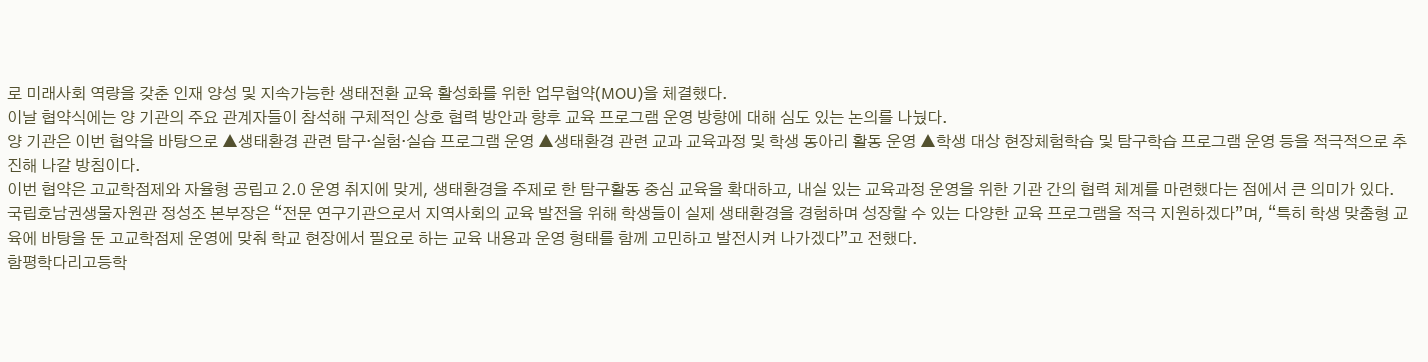로 미래사회 역량을 갖춘 인재 양성 및 지속가능한 생태전환 교육 활성화를 위한 업무협약(MOU)을 체결했다.
이날 협약식에는 양 기관의 주요 관계자들이 참석해 구체적인 상호 협력 방안과 향후 교육 프로그램 운영 방향에 대해 심도 있는 논의를 나눴다.
양 기관은 이번 협약을 바탕으로 ▲생태환경 관련 탐구·실험·실습 프로그램 운영 ▲생태환경 관련 교과 교육과정 및 학생 동아리 활동 운영 ▲학생 대상 현장체험학습 및 탐구학습 프로그램 운영 등을 적극적으로 추진해 나갈 방침이다.
이번 협약은 고교학점제와 자율형 공립고 2.0 운영 취지에 맞게, 생태환경을 주제로 한 탐구활동 중심 교육을 확대하고, 내실 있는 교육과정 운영을 위한 기관 간의 협력 체계를 마련했다는 점에서 큰 의미가 있다.
국립호남권생물자원관 정성조 본부장은 “전문 연구기관으로서 지역사회의 교육 발전을 위해 학생들이 실제 생태환경을 경험하며 성장할 수 있는 다양한 교육 프로그램을 적극 지원하겠다”며, “특히 학생 맞춤형 교육에 바탕을 둔 고교학점제 운영에 맞춰 학교 현장에서 필요로 하는 교육 내용과 운영 형태를 함께 고민하고 발전시켜 나가겠다”고 전했다.
함평학다리고등학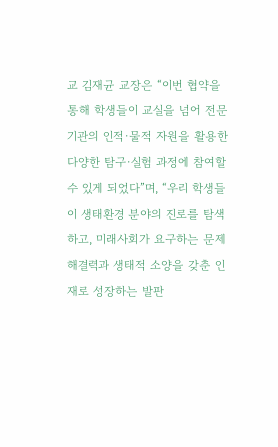교 김재균 교장은 “이번 협약을 통해 학생들이 교실을 넘어 전문 기관의 인적·물적 자원을 활용한 다양한 탐구·실험 과정에 참여할 수 있게 되었다”며, “우리 학생들이 생태환경 분야의 진로를 탐색하고, 미래사회가 요구하는 문제해결력과 생태적 소양을 갖춘 인재로 성장하는 발판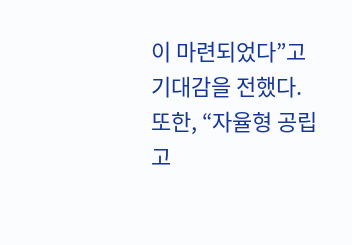이 마련되었다”고 기대감을 전했다.
또한, “자율형 공립고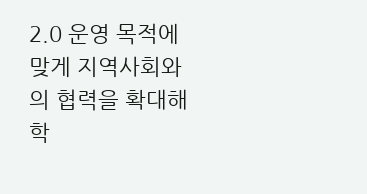2.0 운영 목적에 맞게 지역사회와의 협력을 확대해 학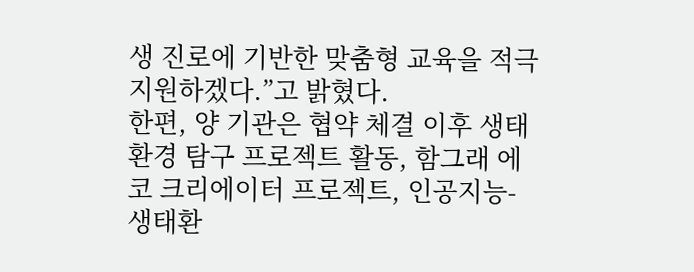생 진로에 기반한 맞춤형 교육을 적극 지원하겠다.”고 밝혔다.
한편, 양 기관은 협약 체결 이후 생태환경 탐구 프로젝트 활동, 함그래 에코 크리에이터 프로젝트, 인공지능-생태환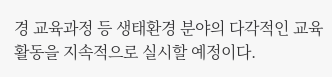경 교육과정 등 생태환경 분야의 다각적인 교육활동을 지속적으로 실시할 예정이다.